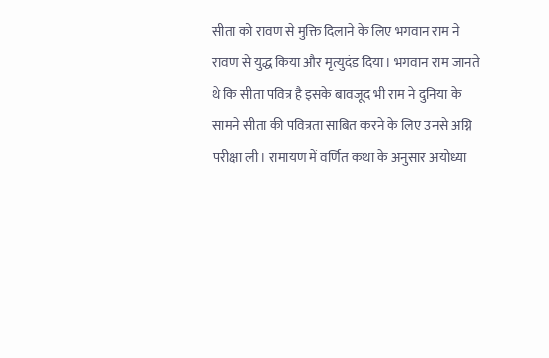सीता को रावण से मुक्ति दिलाने के लिए भगवान राम ने रावण से युद्ध किया और मृत्युदंड दिया। भगवान राम जानते थे कि सीता पवित्र है इसके बावजूद भी राम ने दुनिया के सामने सीता की पवित्रता साबित करने के लिए उनसे अग्नि परीक्षा ली। रामायण में वर्णित कथा के अनुसार अयोध्या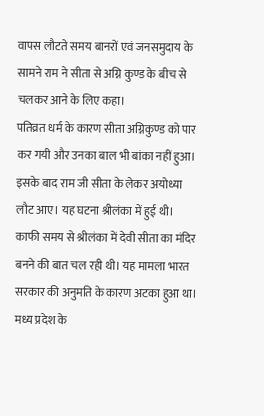वापस लौटते समय बानरों एवं जनसमुदाय के सामने राम ने सीता से अग्नि कुण्ड के बीच से चलकर आने के लिए कहा।
पतिव्रत धर्म के कारण सीता अग्निकुण्ड को पार कर गयी और उनका बाल भी बांका नहीं हुआ। इसके बाद राम जी सीता के लेकर अयोध्या लौट आए। यह घटना श्रीलंका में हुई थी। काफी समय से श्रीलंका में देवी सीता का मंदिर बनने की बात चल रही थी। यह मामला भारत सरकार की अनुमति के कारण अटका हुआ था।
मध्य प्रदेश के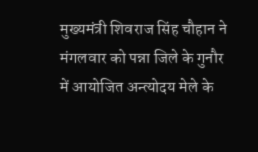मुख्यमंत्री शिवराज सिंह चौहान ने मंगलवार को पन्ना जिले के गुनौर में आयोजित अन्त्योदय मेले के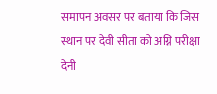समापन अवसर पर बताया कि जिस स्थान पर देवी सीता को अग्नि परीक्षा देनी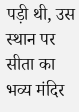पड़ी थी, उस स्थान पर सीता का भव्य मंदिर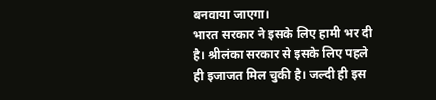बनवाया जाएगा।
भारत सरकार ने इसके लिए हामी भर दी है। श्रीलंका सरकार से इसके लिए पहले ही इजाजत मिल चुकी है। जल्दी ही इस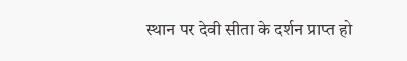स्थान पर देवी सीता के दर्शन प्राप्त हो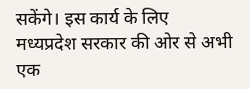सकेंगे। इस कार्य के लिए मध्यप्रदेश सरकार की ओर से अभी एक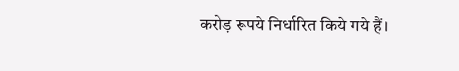करोड़ रूपये निर्धारित किये गये हैं।